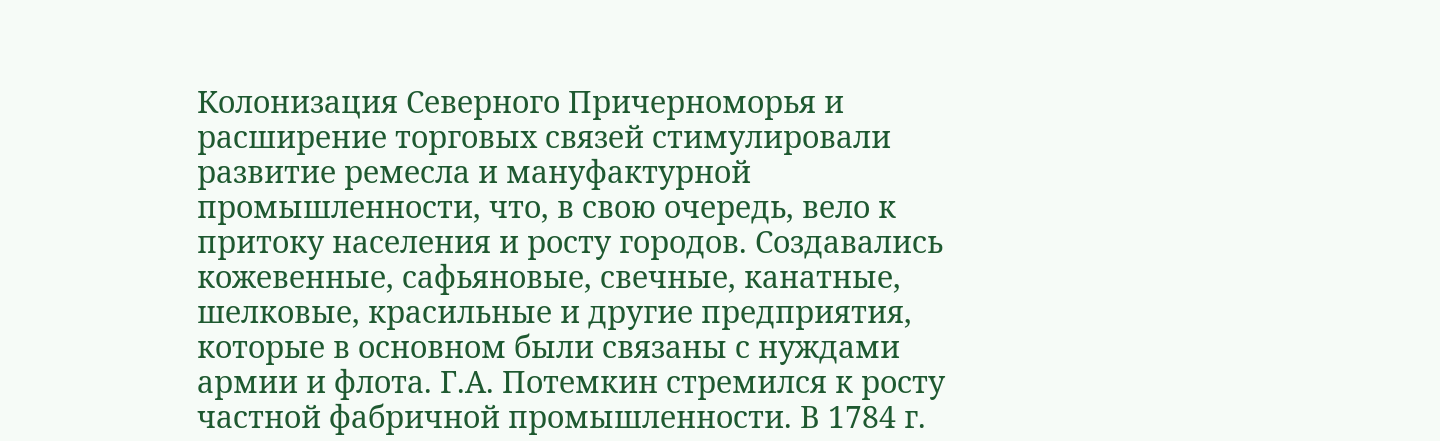Колонизация Северного Причерноморья и расширение торговых связей стимулировали развитие ремесла и мануфактурной промышленности, что, в свою очередь, вело к притоку населения и росту городов. Создавались кожевенные, сафьяновые, свечные, канатные, шелковые, красильные и другие предприятия, которые в основном были связаны с нуждами армии и флота. Г.А. Потемкин стремился к росту частной фабричной промышленности. В 1784 г.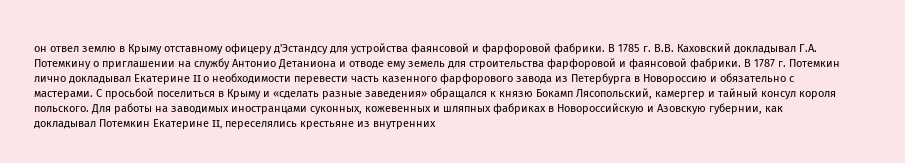он отвел землю в Крыму отставному офицеру д'Эстандсу для устройства фаянсовой и фарфоровой фабрики. В 1785 г. В.В. Каховский докладывал Г.А. Потемкину о приглашении на службу Антонио Детаниона и отводе ему земель для строительства фарфоровой и фаянсовой фабрики. В 1787 г. Потемкин лично докладывал Екатерине II о необходимости перевести часть казенного фарфорового завода из Петербурга в Новороссию и обязательно с мастерами. С просьбой поселиться в Крыму и «сделать разные заведения» обращался к князю Бокамп Лясопольский, камергер и тайный консул короля польского. Для работы на заводимых иностранцами суконных, кожевенных и шляпных фабриках в Новороссийскую и Азовскую губернии, как докладывал Потемкин Екатерине II, переселялись крестьяне из внутренних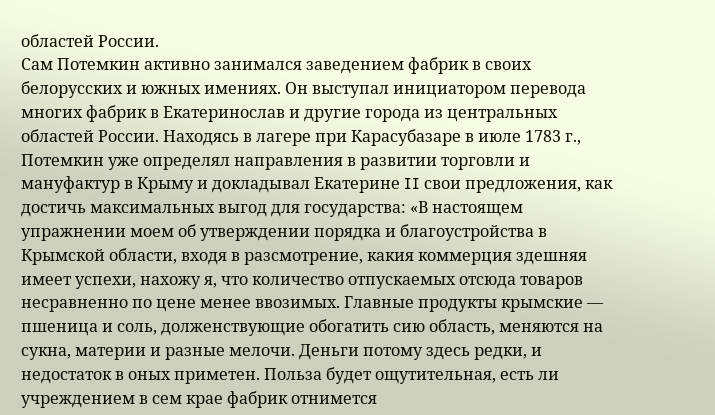областей России.
Сам Потемкин активно занимался заведением фабрик в своих белорусских и южных имениях. Он выступал инициатором перевода многих фабрик в Екатеринослав и другие города из центральных областей России. Находясь в лагере при Карасубазаре в июле 1783 г., Потемкин уже определял направления в развитии торговли и мануфактур в Крыму и докладывал Екатерине II свои предложения, как достичь максимальных выгод для государства: «В настоящем упражнении моем об утверждении порядка и благоустройства в Крымской области, входя в разсмотрение, какия коммерция здешняя имеет успехи, нахожу я, что количество отпускаемых отсюда товаров несравненно по цене менее ввозимых. Главные продукты крымские — пшеница и соль, долженствующие обогатить сию область, меняются на сукна, материи и разные мелочи. Деньги потому здесь редки, и недостаток в оных приметен. Польза будет ощутительная, есть ли учреждением в сем крае фабрик отнимется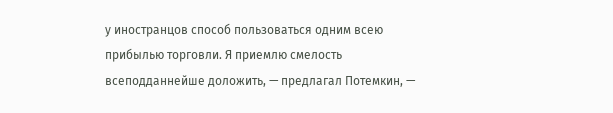у иностранцов способ пользоваться одним всею прибылью торговли. Я приемлю смелость всеподданнейше доложить, — предлагал Потемкин, —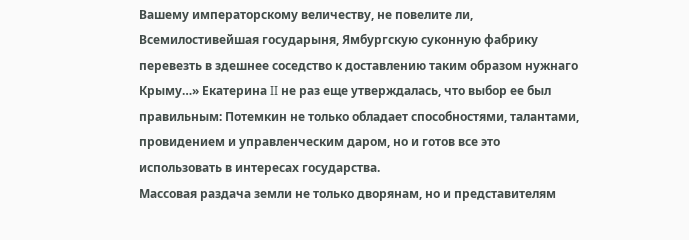Вашему императорскому величеству, не повелите ли, Всемилостивейшая государыня, Ямбургскую суконную фабрику перевезть в здешнее соседство к доставлению таким образом нужнаго Крыму…» Екатерина II не раз еще утверждалась, что выбор ее был правильным: Потемкин не только обладает способностями, талантами, провидением и управленческим даром, но и готов все это использовать в интересах государства.
Массовая раздача земли не только дворянам, но и представителям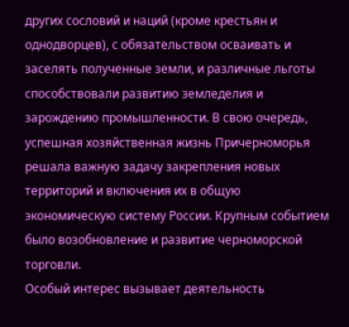других сословий и наций (кроме крестьян и однодворцев), с обязательством осваивать и заселять полученные земли, и различные льготы способствовали развитию земледелия и зарождению промышленности. В свою очередь, успешная хозяйственная жизнь Причерноморья решала важную задачу закрепления новых территорий и включения их в общую экономическую систему России. Крупным событием было возобновление и развитие черноморской торговли.
Особый интерес вызывает деятельность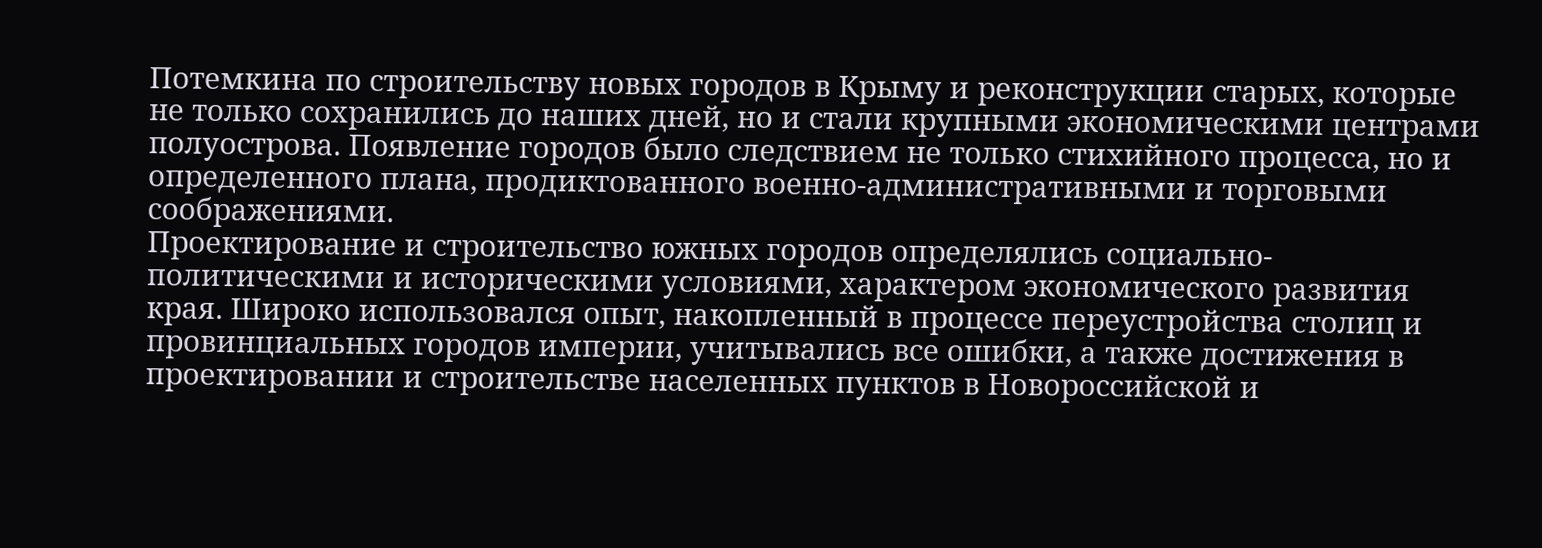Потемкина по строительству новых городов в Крыму и реконструкции старых, которые не только сохранились до наших дней, но и стали крупными экономическими центрами полуострова. Появление городов было следствием не только стихийного процесса, но и определенного плана, продиктованного военно-административными и торговыми соображениями.
Проектирование и строительство южных городов определялись социально-политическими и историческими условиями, характером экономического развития края. Широко использовался опыт, накопленный в процессе переустройства столиц и провинциальных городов империи, учитывались все ошибки, а также достижения в проектировании и строительстве населенных пунктов в Новороссийской и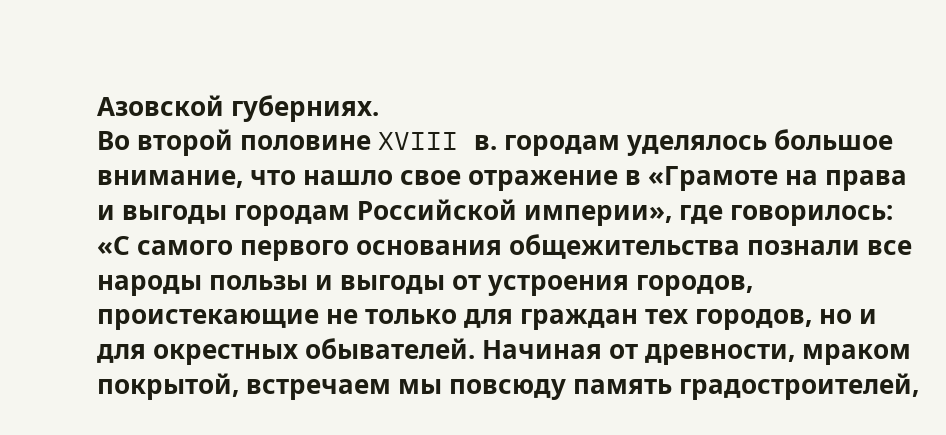Азовской губерниях.
Во второй половине XVIII в. городам уделялось большое внимание, что нашло свое отражение в «Грамоте на права и выгоды городам Российской империи», где говорилось: «С самого первого основания общежительства познали все народы пользы и выгоды от устроения городов, проистекающие не только для граждан тех городов, но и для окрестных обывателей. Начиная от древности, мраком покрытой, встречаем мы повсюду память градостроителей,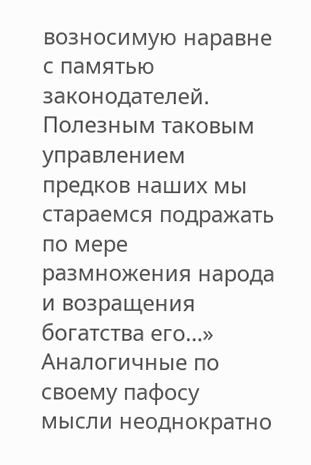возносимую наравне с памятью законодателей. Полезным таковым управлением предков наших мы стараемся подражать по мере размножения народа и возращения богатства его…» Аналогичные по своему пафосу мысли неоднократно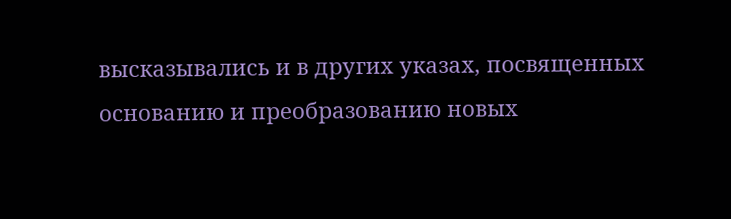высказывались и в других указах, посвященных основанию и преобразованию новых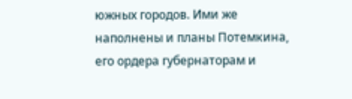южных городов. Ими же наполнены и планы Потемкина, его ордера губернаторам и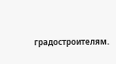градостроителям.